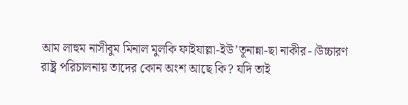আম লাহুম নাসীবুম মিনাল মুলকি ফাইযাল্লা-ইউ’তূনান্না-ছা নাকীর-।উচ্চারণ
রাষ্ট্র পরিচালনায় তাদের কোন অংশ আছে কি? যদি তাই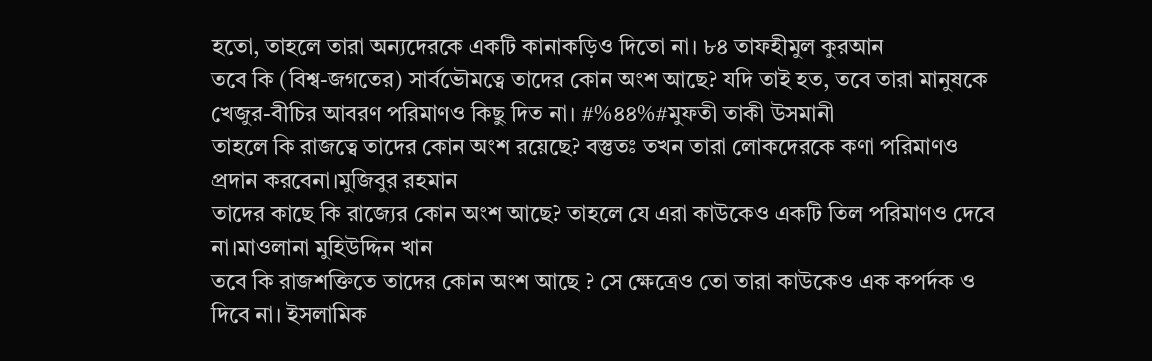হতো, তাহলে তারা অন্যদেরকে একটি কানাকড়িও দিতো না। ৮৪ তাফহীমুল কুরআন
তবে কি (বিশ্ব-জগতের) সার্বভৌমত্বে তাদের কোন অংশ আছে? যদি তাই হত, তবে তারা মানুষকে খেজুর-বীচির আবরণ পরিমাণও কিছু দিত না। #%৪৪%#মুফতী তাকী উসমানী
তাহলে কি রাজত্বে তাদের কোন অংশ রয়েছে? বস্তুতঃ তখন তারা লোকদেরকে কণা পরিমাণও প্রদান করবেনা।মুজিবুর রহমান
তাদের কাছে কি রাজ্যের কোন অংশ আছে? তাহলে যে এরা কাউকেও একটি তিল পরিমাণও দেবে না।মাওলানা মুহিউদ্দিন খান
তবে কি রাজশক্তিতে তাদের কোন অংশ আছে ? সে ক্ষেত্রেও তো তারা কাউকেও এক কপর্দক ও দিবে না। ইসলামিক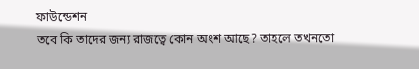ফাউন্ডেশন
তবে কি তাদের জন্য রাজত্বে কোন অংশ আছে? তাহলে তখনতো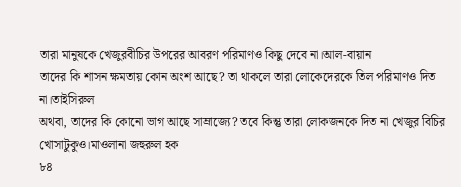তারা মানুষকে খেজুরবীচির উপরের আবরণ পরিমাণও কিছু দেবে না।আল-বায়ান
তাদের কি শাসন ক্ষমতায় কোন অংশ আছে? তা থাকলে তারা লোকেদেরকে তিল পরিমাণও দিত না।তাইসিরুল
অথবা, তাদের কি কোনো ভাগ আছে সাম্রাজ্যে? তবে কিন্তু তারা লোকজনকে দিত না খেজুর বিচির খোসাটুকুও।মাওলানা জহুরুল হক
৮৪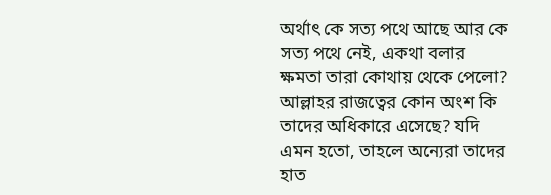অর্থাৎ কে সত্য পথে আছে আর কে সত্য পথে নেই, একথা বলার ক্ষমতা তারা কোথায় থেকে পেলো? আল্লাহর রাজত্বের কোন অংশ কি তাদের অধিকারে এসেছে? যদি এমন হতো, তাহলে অন্যেরা তাদের হাত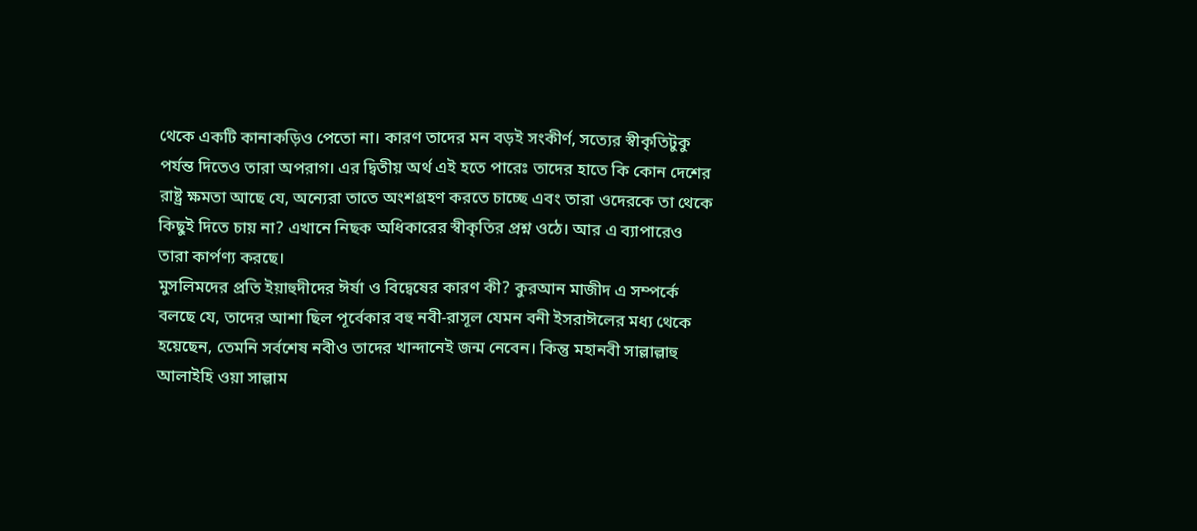থেকে একটি কানাকড়িও পেতো না। কারণ তাদের মন বড়ই সংকীর্ণ, সত্যের স্বীকৃতিটুকু পর্যন্ত দিতেও তারা অপরাগ। এর দ্বিতীয় অর্থ এই হতে পারেঃ তাদের হাতে কি কোন দেশের রাষ্ট্র ক্ষমতা আছে যে, অন্যেরা তাতে অংশগ্রহণ করতে চাচ্ছে এবং তারা ওদেরকে তা থেকে কিছুই দিতে চায় না? এখানে নিছক অধিকারের স্বীকৃতির প্রশ্ন ওঠে। আর এ ব্যাপারেও তারা কার্পণ্য করছে।
মুসলিমদের প্রতি ইয়াহুদীদের ঈর্ষা ও বিদ্বেষের কারণ কী? কুরআন মাজীদ এ সম্পর্কে বলছে যে, তাদের আশা ছিল পূর্বেকার বহু নবী-রাসূল যেমন বনী ইসরাঈলের মধ্য থেকে হয়েছেন, তেমনি সর্বশেষ নবীও তাদের খান্দানেই জন্ম নেবেন। কিন্তু মহানবী সাল্লাল্লাহু আলাইহি ওয়া সাল্লাম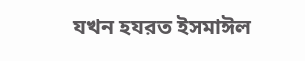যখন হযরত ইসমাঈল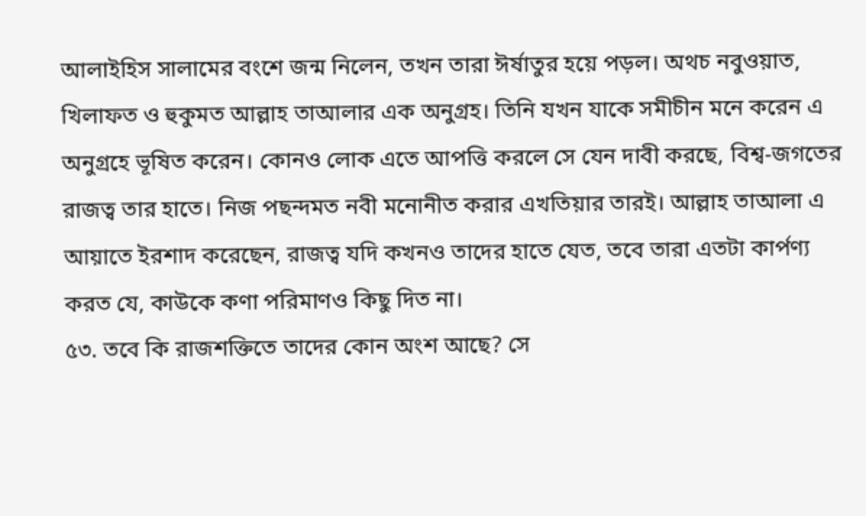আলাইহিস সালামের বংশে জন্ম নিলেন, তখন তারা ঈর্ষাতুর হয়ে পড়ল। অথচ নবুওয়াত, খিলাফত ও হুকুমত আল্লাহ তাআলার এক অনুগ্রহ। তিনি যখন যাকে সমীচীন মনে করেন এ অনুগ্রহে ভূষিত করেন। কোনও লোক এতে আপত্তি করলে সে যেন দাবী করছে, বিশ্ব-জগতের রাজত্ব তার হাতে। নিজ পছন্দমত নবী মনোনীত করার এখতিয়ার তারই। আল্লাহ তাআলা এ আয়াতে ইরশাদ করেছেন, রাজত্ব যদি কখনও তাদের হাতে যেত, তবে তারা এতটা কার্পণ্য করত যে, কাউকে কণা পরিমাণও কিছু দিত না।
৫৩. তবে কি রাজশক্তিতে তাদের কোন অংশ আছে? সে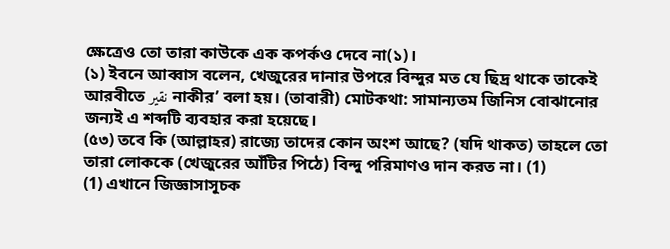ক্ষেত্রেও তো তারা কাউকে এক কপর্কও দেবে না(১)।
(১) ইবনে আব্বাস বলেন, খেজুরের দানার উপরে বিন্দুর মত যে ছিদ্র থাকে তাকেই আরবীতে نقير নাকীর’ বলা হয়। (তাবারী) মোটকথা: সামান্যতম জিনিস বোঝানোর জন্যই এ শব্দটি ব্যবহার করা হয়েছে।
(৫৩) তবে কি (আল্লাহর) রাজ্যে তাদের কোন অংশ আছে? (যদি থাকত) তাহলে তো তারা লোককে (খেজুরের আঁটির পিঠে) বিন্দু পরিমাণও দান করত না। (1)
(1) এখানে জিজ্ঞাসাসূচক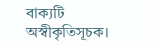বাক্যটি অস্বীকৃতিসূচক।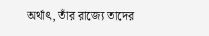অর্থাৎ, তাঁর রাজ্যে তাদের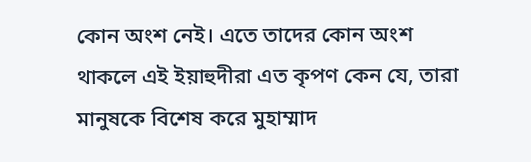কোন অংশ নেই। এতে তাদের কোন অংশ থাকলে এই ইয়াহুদীরা এত কৃপণ কেন যে, তারা মানুষকে বিশেষ করে মুহাম্মাদ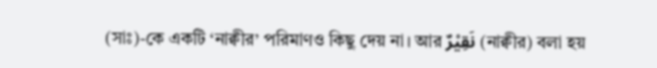(সাঃ)-কে একটি ‘নাক্বীর’ পরিমাণও কিছু দেয় না। আর نَقِيْرٌ (নাক্বীর) বলা হয়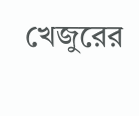খেজুরের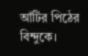আঁটির পিঠের বিন্দুকে।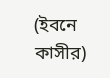(ইবনে কাসীর)